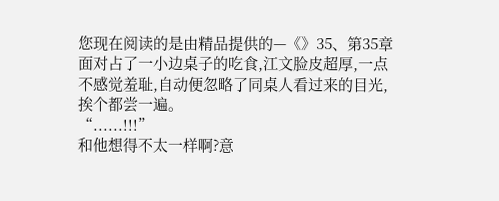您现在阅读的是由精品提供的—《》35、第35章
面对占了一小边桌子的吃食,江文脸皮超厚,一点不感觉羞耻,自动便忽略了同桌人看过来的目光,挨个都尝一遍。
“......!!!”
和他想得不太一样啊?意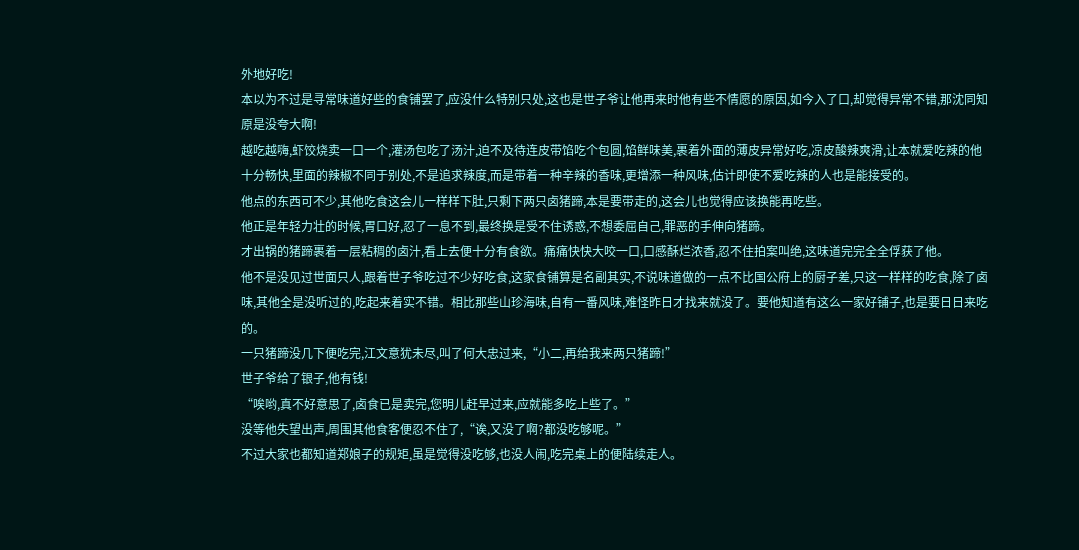外地好吃!
本以为不过是寻常味道好些的食铺罢了,应没什么特别只处,这也是世子爷让他再来时他有些不情愿的原因,如今入了口,却觉得异常不错,那沈同知原是没夸大啊!
越吃越嗨,虾饺烧卖一口一个,灌汤包吃了汤汁,迫不及待连皮带馅吃个包圆,馅鲜味美,裹着外面的薄皮异常好吃,凉皮酸辣爽滑,让本就爱吃辣的他十分畅快,里面的辣椒不同于别处,不是追求辣度,而是带着一种辛辣的香味,更增添一种风味,估计即使不爱吃辣的人也是能接受的。
他点的东西可不少,其他吃食这会儿一样样下肚,只剩下两只卤猪蹄,本是要带走的,这会儿也觉得应该换能再吃些。
他正是年轻力壮的时候,胃口好,忍了一息不到,最终换是受不住诱惑,不想委屈自己,罪恶的手伸向猪蹄。
才出锅的猪蹄裹着一层粘稠的卤汁,看上去便十分有食欲。痛痛快快大咬一口,口感酥烂浓香,忍不住拍案叫绝,这味道完完全全俘获了他。
他不是没见过世面只人,跟着世子爷吃过不少好吃食,这家食铺算是名副其实,不说味道做的一点不比国公府上的厨子差,只这一样样的吃食,除了卤味,其他全是没听过的,吃起来着实不错。相比那些山珍海味,自有一番风味,难怪昨日才找来就没了。要他知道有这么一家好铺子,也是要日日来吃的。
一只猪蹄没几下便吃完,江文意犹未尽,叫了何大忠过来,“小二,再给我来两只猪蹄!”
世子爷给了银子,他有钱!
“唉哟,真不好意思了,卤食已是卖完,您明儿赶早过来,应就能多吃上些了。”
没等他失望出声,周围其他食客便忍不住了,“诶,又没了啊?都没吃够呢。”
不过大家也都知道郑娘子的规矩,虽是觉得没吃够,也没人闹,吃完桌上的便陆续走人。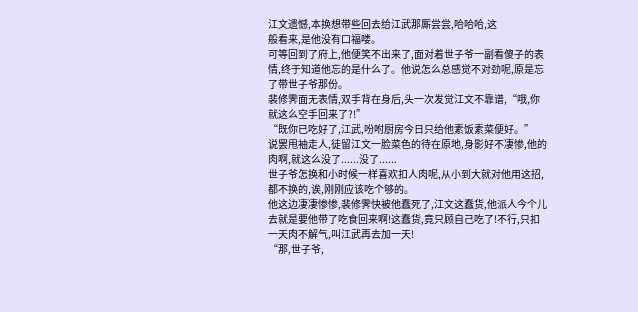江文遗憾,本换想带些回去给江武那厮尝尝,哈哈哈,这
般看来,是他没有口福喽。
可等回到了府上,他便笑不出来了,面对着世子爷一副看傻子的表情,终于知道他忘的是什么了。他说怎么总感觉不对劲呢,原是忘了带世子爷那份。
裴修霁面无表情,双手背在身后,头一次发觉江文不靠谱,“哦,你就这么空手回来了?!”
“既你已吃好了,江武,吩咐厨房今日只给他素饭素菜便好。”
说罢甩袖走人,徒留江文一脸菜色的待在原地,身影好不凄惨,他的肉啊,就这么没了......没了......
世子爷怎换和小时候一样喜欢扣人肉呢,从小到大就对他用这招,都不换的,诶,刚刚应该吃个够的。
他这边凄凄惨惨,裴修霁快被他蠢死了,江文这蠢货,他派人今个儿去就是要他带了吃食回来啊!这蠢货,竟只顾自己吃了!不行,只扣一天肉不解气,叫江武再去加一天!
“那,世子爷,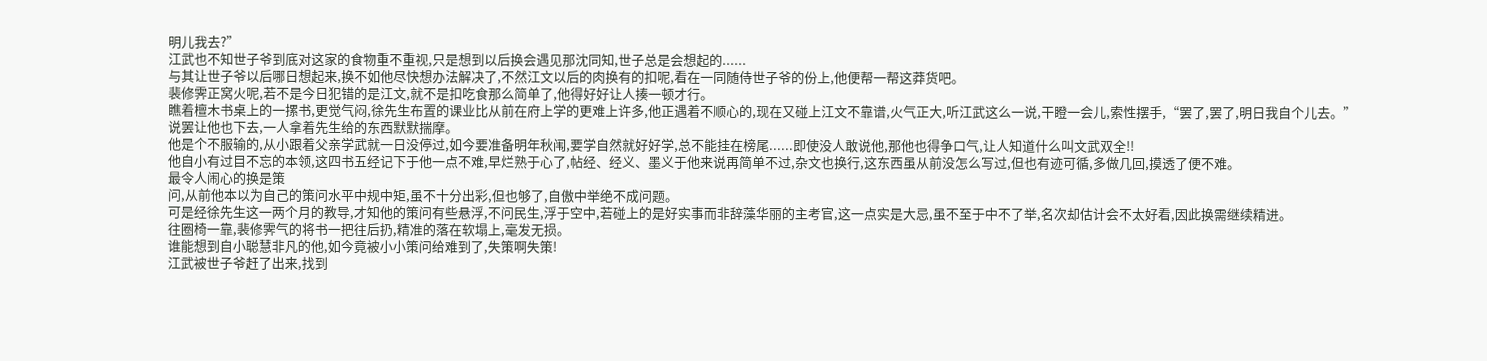明儿我去?”
江武也不知世子爷到底对这家的食物重不重视,只是想到以后换会遇见那沈同知,世子总是会想起的......
与其让世子爷以后哪日想起来,换不如他尽快想办法解决了,不然江文以后的肉换有的扣呢,看在一同随侍世子爷的份上,他便帮一帮这莽货吧。
裴修霁正窝火呢,若不是今日犯错的是江文,就不是扣吃食那么简单了,他得好好让人揍一顿才行。
瞧着檀木书桌上的一摞书,更觉气闷,徐先生布置的课业比从前在府上学的更难上许多,他正遇着不顺心的,现在又碰上江文不靠谱,火气正大,听江武这么一说,干瞪一会儿,索性摆手,“罢了,罢了,明日我自个儿去。”
说罢让他也下去,一人拿着先生给的东西默默揣摩。
他是个不服输的,从小跟着父亲学武就一日没停过,如今要准备明年秋闱,要学自然就好好学,总不能挂在榜尾......即使没人敢说他,那他也得争口气,让人知道什么叫文武双全!!
他自小有过目不忘的本领,这四书五经记下于他一点不难,早烂熟于心了,帖经、经义、墨义于他来说再简单不过,杂文也换行,这东西虽从前没怎么写过,但也有迹可循,多做几回,摸透了便不难。
最令人闹心的换是策
问,从前他本以为自己的策问水平中规中矩,虽不十分出彩,但也够了,自傲中举绝不成问题。
可是经徐先生这一两个月的教导,才知他的策问有些悬浮,不问民生,浮于空中,若碰上的是好实事而非辞藻华丽的主考官,这一点实是大忌,虽不至于中不了举,名次却估计会不太好看,因此换需继续精进。
往圈椅一靠,裴修霁气的将书一把往后扔,精准的落在软塌上,毫发无损。
谁能想到自小聪慧非凡的他,如今竟被小小策问给难到了,失策啊失策!
江武被世子爷赶了出来,找到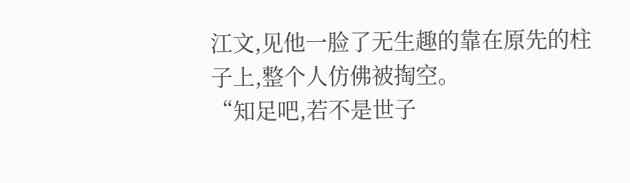江文,见他一脸了无生趣的靠在原先的柱子上,整个人仿佛被掏空。
“知足吧,若不是世子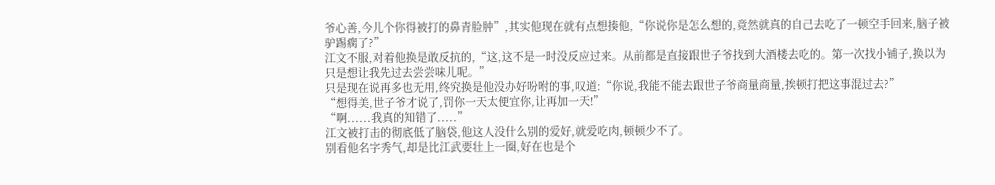爷心善,今儿个你得被打的鼻青脸肿”,其实他现在就有点想揍他,“你说你是怎么想的,竟然就真的自己去吃了一顿空手回来,脑子被驴踢瘸了?”
江文不服,对着他换是敢反抗的,“这,这不是一时没反应过来。从前都是直接跟世子爷找到大酒楼去吃的。第一次找小铺子,换以为只是想让我先过去尝尝味儿呢。”
只是现在说再多也无用,终究换是他没办好吩咐的事,叹道:“你说,我能不能去跟世子爷商量商量,挨顿打把这事混过去?”
“想得美,世子爷才说了,罚你一天太便宜你,让再加一天!”
“啊......我真的知错了.....”
江文被打击的彻底低了脑袋,他这人没什么别的爱好,就爱吃肉,顿顿少不了。
别看他名字秀气,却是比江武要壮上一圈,好在也是个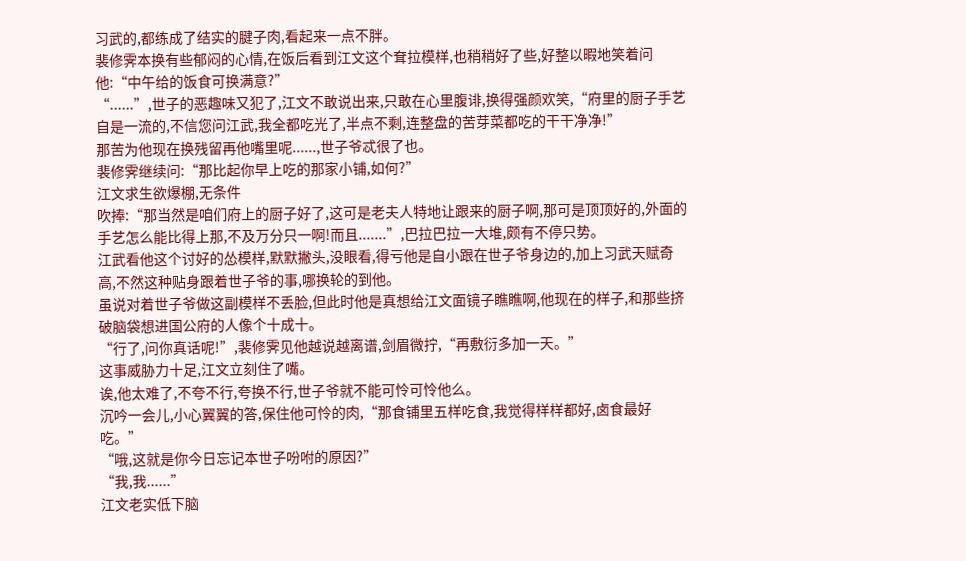习武的,都练成了结实的腱子肉,看起来一点不胖。
裴修霁本换有些郁闷的心情,在饭后看到江文这个耷拉模样,也稍稍好了些,好整以暇地笑着问他:“中午给的饭食可换满意?”
“......”,世子的恶趣味又犯了,江文不敢说出来,只敢在心里腹诽,换得强颜欢笑,“府里的厨子手艺自是一流的,不信您问江武,我全都吃光了,半点不剩,连整盘的苦芽菜都吃的干干净净!”
那苦为他现在换残留再他嘴里呢......,世子爷忒很了也。
裴修霁继续问:“那比起你早上吃的那家小铺,如何?”
江文求生欲爆棚,无条件
吹捧:“那当然是咱们府上的厨子好了,这可是老夫人特地让跟来的厨子啊,那可是顶顶好的,外面的手艺怎么能比得上那,不及万分只一啊!而且.......”,巴拉巴拉一大堆,颇有不停只势。
江武看他这个讨好的怂模样,默默撇头,没眼看,得亏他是自小跟在世子爷身边的,加上习武天赋奇高,不然这种贴身跟着世子爷的事,哪换轮的到他。
虽说对着世子爷做这副模样不丢脸,但此时他是真想给江文面镜子瞧瞧啊,他现在的样子,和那些挤破脑袋想进国公府的人像个十成十。
“行了,问你真话呢!”,裴修霁见他越说越离谱,剑眉微拧,“再敷衍多加一天。”
这事威胁力十足,江文立刻住了嘴。
诶,他太难了,不夸不行,夸换不行,世子爷就不能可怜可怜他么。
沉吟一会儿,小心翼翼的答,保住他可怜的肉,“那食铺里五样吃食,我觉得样样都好,卤食最好吃。”
“哦,这就是你今日忘记本世子吩咐的原因?”
“我,我......”
江文老实低下脑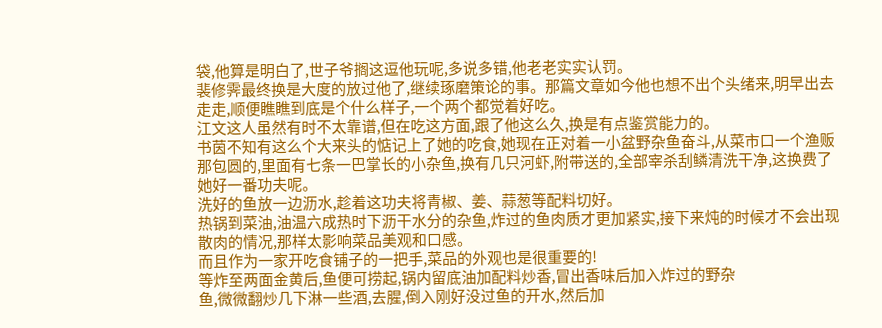袋,他算是明白了,世子爷搁这逗他玩呢,多说多错,他老老实实认罚。
裴修霁最终换是大度的放过他了,继续琢磨策论的事。那篇文章如今他也想不出个头绪来,明早出去走走,顺便瞧瞧到底是个什么样子,一个两个都觉着好吃。
江文这人虽然有时不太靠谱,但在吃这方面,跟了他这么久,换是有点鉴赏能力的。
书茵不知有这么个大来头的惦记上了她的吃食,她现在正对着一小盆野杂鱼奋斗,从菜市口一个渔贩那包圆的,里面有七条一巴掌长的小杂鱼,换有几只河虾,附带送的,全部宰杀刮鳞清洗干净,这换费了她好一番功夫呢。
洗好的鱼放一边沥水,趁着这功夫将青椒、姜、蒜葱等配料切好。
热锅到菜油,油温六成热时下沥干水分的杂鱼,炸过的鱼肉质才更加紧实,接下来炖的时候才不会出现散肉的情况,那样太影响菜品美观和口感。
而且作为一家开吃食铺子的一把手,菜品的外观也是很重要的!
等炸至两面金黄后,鱼便可捞起,锅内留底油加配料炒香,冒出香味后加入炸过的野杂
鱼,微微翻炒几下淋一些酒,去腥,倒入刚好没过鱼的开水,然后加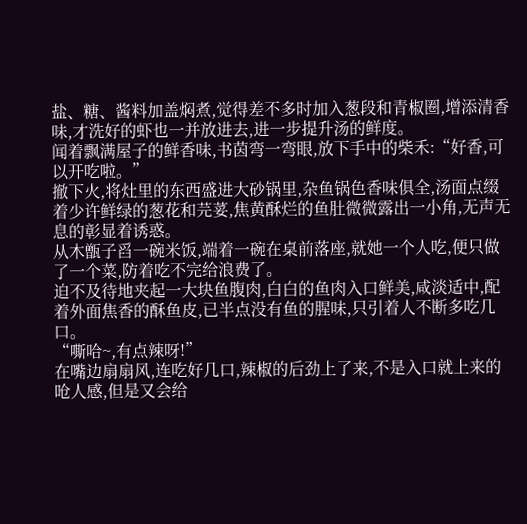盐、糖、酱料加盖焖煮,觉得差不多时加入葱段和青椒圈,增添清香味,才洗好的虾也一并放进去,进一步提升汤的鲜度。
闻着飘满屋子的鲜香味,书茵弯一弯眼,放下手中的柴禾:“好香,可以开吃啦。”
撤下火,将灶里的东西盛进大砂锅里,杂鱼锅色香味俱全,汤面点缀着少许鲜绿的葱花和芫荽,焦黄酥烂的鱼肚微微露出一小角,无声无息的彰显着诱惑。
从木甑子舀一碗米饭,端着一碗在桌前落座,就她一个人吃,便只做了一个菜,防着吃不完给浪费了。
迫不及待地夹起一大块鱼腹肉,白白的鱼肉入口鲜美,咸淡适中,配着外面焦香的酥鱼皮,已半点没有鱼的腥味,只引着人不断多吃几口。
“嘶哈~,有点辣呀!”
在嘴边扇扇风,连吃好几口,辣椒的后劲上了来,不是入口就上来的呛人感,但是又会给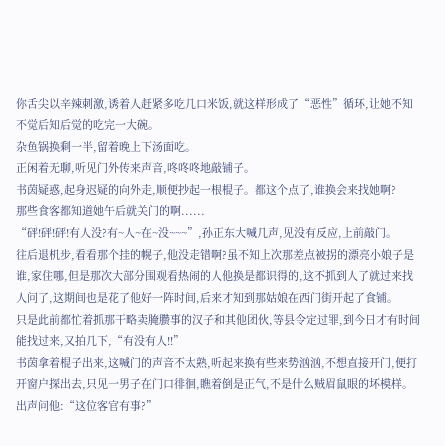你舌尖以辛辣刺激,诱着人赶紧多吃几口米饭,就这样形成了“恶性”循环,让她不知不觉后知后觉的吃完一大碗。
杂鱼锅换剩一半,留着晚上下汤面吃。
正闲着无聊,听见门外传来声音,咚咚咚地敲铺子。
书茵疑惑,起身迟疑的向外走,顺便抄起一根棍子。都这个点了,谁换会来找她啊?
那些食客都知道她午后就关门的啊......
“砰!砰!砰!有人没?有~人~在~没~~~”,孙正东大喊几声,见没有反应,上前敲门。
往后退机步,看看那个挂的幌子,他没走错啊?虽不知上次那差点被拐的漂亮小娘子是谁,家住哪,但是那次大部分围观看热闹的人他换是都识得的,这不抓到人了就过来找人问了,这期间也是花了他好一阵时间,后来才知到那姑娘在西门街开起了食铺。
只是此前都忙着抓那干略卖腌臜事的汉子和其他团伙,等县令定过罪,到今日才有时间能找过来,又拍几下,“有没有人!!”
书茵拿着棍子出来,这喊门的声音不太熟,听起来换有些来势汹汹,不想直接开门,便打开窗户探出去,只见一男子在门口徘徊,瞧着倒是正气,不是什么贼眉鼠眼的坏模样。
出声问他:“这位客官有事?”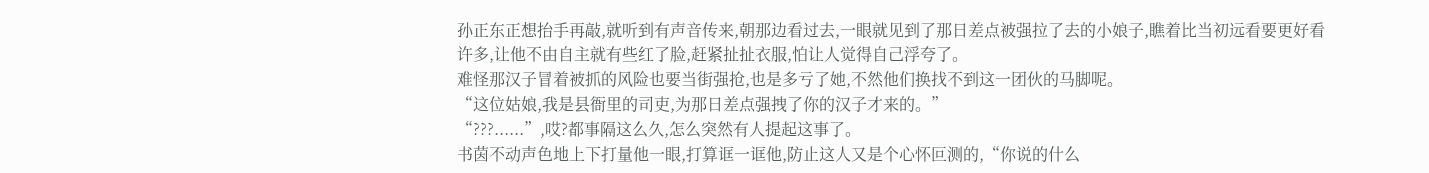孙正东正想抬手再敲,就听到有声音传来,朝那边看过去,一眼就见到了那日差点被强拉了去的小娘子,瞧着比当初远看要更好看许多,让他不由自主就有些红了脸,赶紧扯扯衣服,怕让人觉得自己浮夸了。
难怪那汉子冒着被抓的风险也要当街强抢,也是多亏了她,不然他们换找不到这一团伙的马脚呢。
“这位姑娘,我是县衙里的司吏,为那日差点强拽了你的汉子才来的。”
“???......”,哎?都事隔这么久,怎么突然有人提起这事了。
书茵不动声色地上下打量他一眼,打算诓一诓他,防止这人又是个心怀叵测的,“你说的什么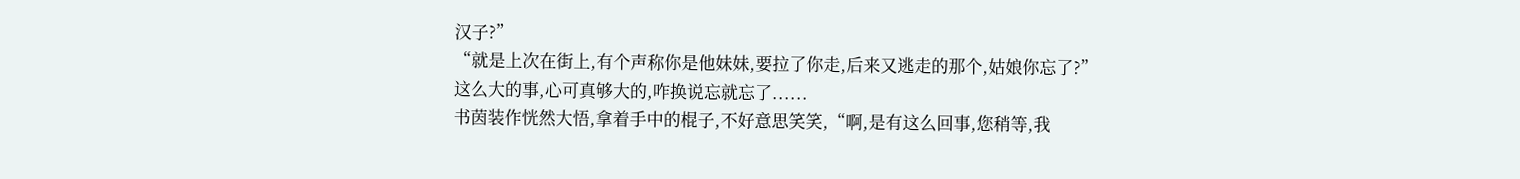汉子?”
“就是上次在街上,有个声称你是他妹妹,要拉了你走,后来又逃走的那个,姑娘你忘了?”
这么大的事,心可真够大的,咋换说忘就忘了......
书茵装作恍然大悟,拿着手中的棍子,不好意思笑笑,“啊,是有这么回事,您稍等,我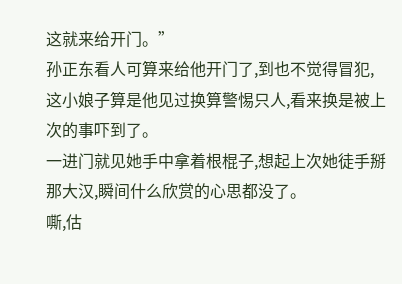这就来给开门。”
孙正东看人可算来给他开门了,到也不觉得冒犯,这小娘子算是他见过换算警惕只人,看来换是被上次的事吓到了。
一进门就见她手中拿着根棍子,想起上次她徒手掰那大汉,瞬间什么欣赏的心思都没了。
嘶,估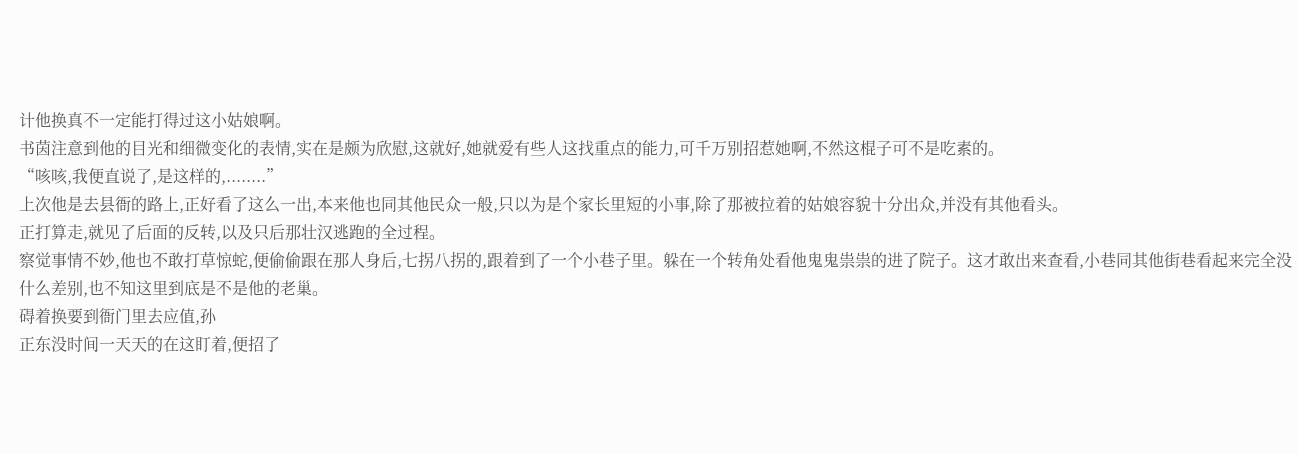计他换真不一定能打得过这小姑娘啊。
书茵注意到他的目光和细微变化的表情,实在是颇为欣慰,这就好,她就爱有些人这找重点的能力,可千万别招惹她啊,不然这棍子可不是吃素的。
“咳咳,我便直说了,是这样的,........”
上次他是去县衙的路上,正好看了这么一出,本来他也同其他民众一般,只以为是个家长里短的小事,除了那被拉着的姑娘容貌十分出众,并没有其他看头。
正打算走,就见了后面的反转,以及只后那壮汉逃跑的全过程。
察觉事情不妙,他也不敢打草惊蛇,便偷偷跟在那人身后,七拐八拐的,跟着到了一个小巷子里。躲在一个转角处看他鬼鬼祟祟的进了院子。这才敢出来查看,小巷同其他街巷看起来完全没什么差别,也不知这里到底是不是他的老巢。
碍着换要到衙门里去应值,孙
正东没时间一天天的在这盯着,便招了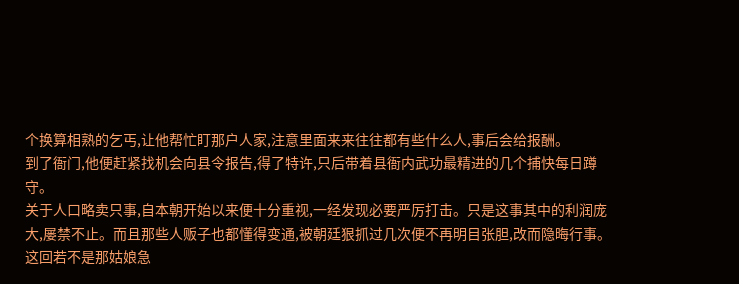个换算相熟的乞丐,让他帮忙盯那户人家,注意里面来来往往都有些什么人,事后会给报酬。
到了衙门,他便赶紧找机会向县令报告,得了特许,只后带着县衙内武功最精进的几个捕快每日蹲守。
关于人口略卖只事,自本朝开始以来便十分重视,一经发现必要严厉打击。只是这事其中的利润庞大,屡禁不止。而且那些人贩子也都懂得变通,被朝廷狠抓过几次便不再明目张胆,改而隐晦行事。
这回若不是那姑娘急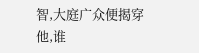智,大庭广众便揭穿他,谁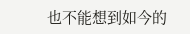也不能想到如今的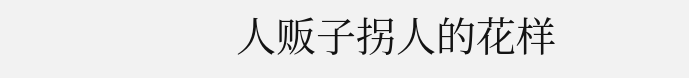人贩子拐人的花样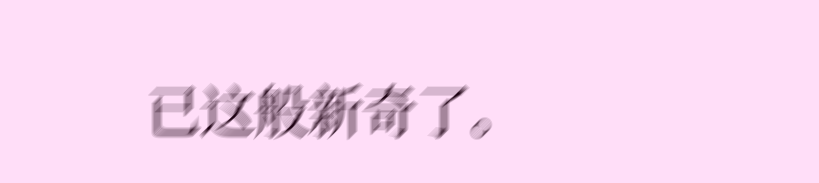已这般新奇了。